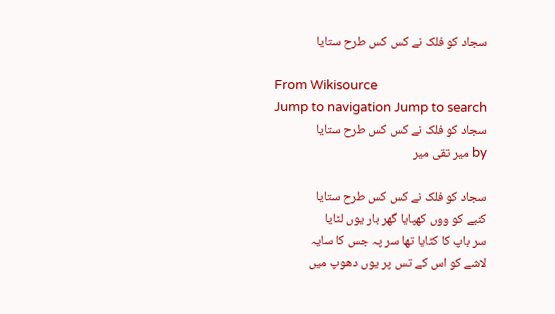سجاد کو فلک نے کس کس طرح ستایا

From Wikisource
Jump to navigation Jump to search
سجاد کو فلک نے کس کس طرح ستایا
by میر تقی میر

سجاد کو فلک نے کس کس طرح ستایا
کنبے کو ووں کھپایا گھر بار یوں لٹایا
سر باپ کا کٹایا تھا سر پہ جس کا سایہ
لاشے کو اس کے تس پر یوں دھوپ میں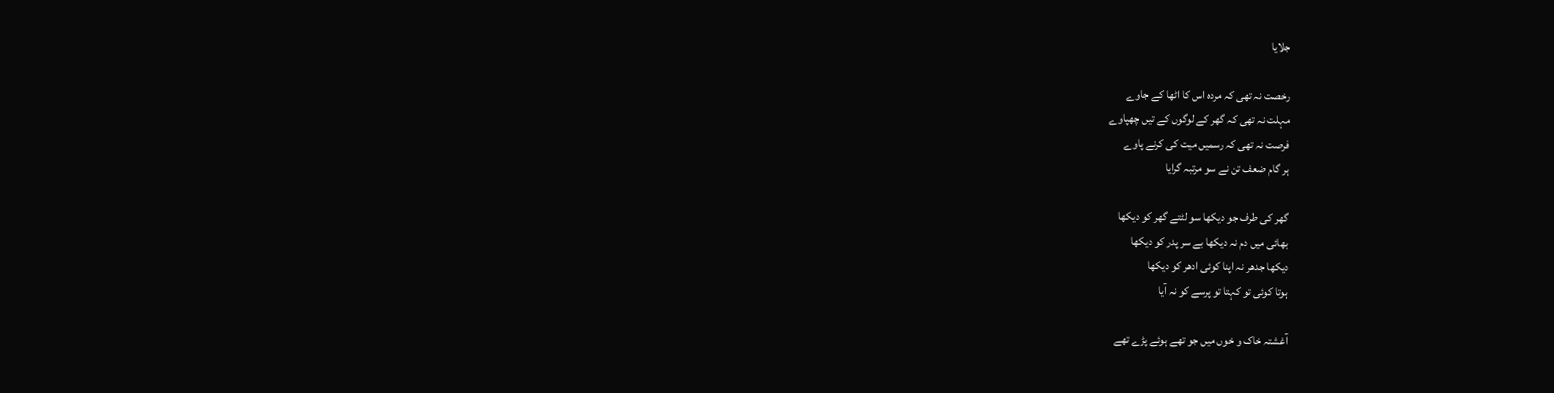جلایا

رخصت نہ تھی کہ مردہ اس کا اٹھا کے جاوے
مہلت نہ تھی کہ گھر کے لوگوں کے تیں چھپاوے
فرصت نہ تھی کہ رسمیں میت کی کرنے پاوے
ہر گام ضعف تن نے سو مرتبہ گرایا

گھر کی طرف جو دیکھا سو لٹتے گھر کو دیکھا
بھائی میں دم نہ دیکھا بے سر پدر کو دیکھا
دیکھا جدھر نہ اپنا کوئی ادھر کو دیکھا
ہوتا کوئی تو کہتا تو پرسے کو نہ آیا

آغشتہ خاک و خوں میں جو تھے ہوئے پڑے تھے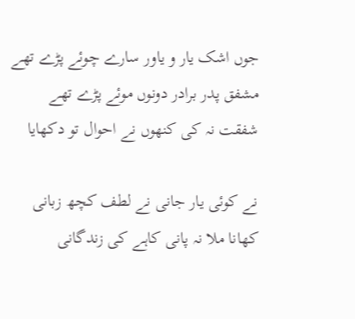جوں اشک یار و یاور سارے چوئے پڑے تھے
مشفق پدر برادر دونوں موئے پڑے تھے
شفقت نہ کی کنھوں نے احوال تو دکھایا

نے کوئی یار جانی نے لطف کچھ زبانی
کھانا ملا نہ پانی کاہے کی زندگانی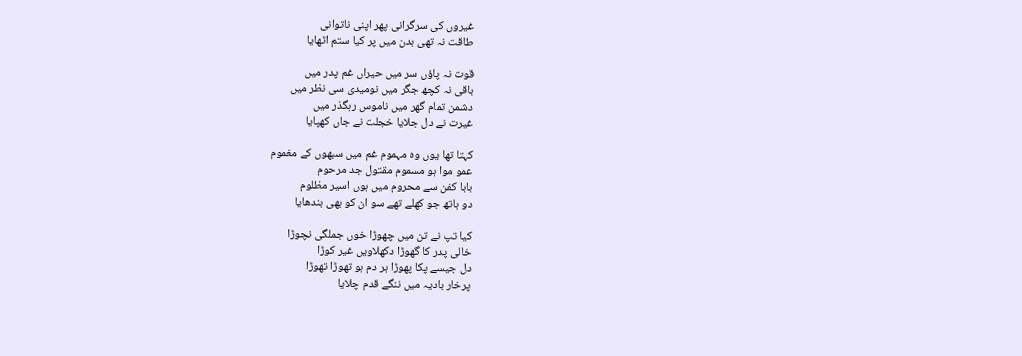غیروں کی سرگرانی پھر اپنی ناتوانی
طاقت نہ تھی بدن میں پر کیا ستم اٹھایا

قوت نہ پاؤں سر میں حیراں غم پدر میں
باقی نہ کچھ جگر میں نومیدی سی نظر میں
دشمن تمام گھر میں ناموس رہگذر میں
غیرت نے دل جلایا خجلت نے جاں کھپایا

کہتا تھا یوں وہ مہموم غم میں سبھوں کے مغموم
عمو موا ہو مسموم مقتول جد مرحوم
بابا کفن سے محروم میں ہوں اسیر مظلوم
دو ہاتھ جو کھلے تھے سو ان کو بھی بندھایا

کیا تپ نے تن میں چھوڑا خوں جملگی نچوڑا
خالی پدر کا گھوڑا دکھلاویں غیر کوڑا
دل جیسے پکا پھوڑا ہر دم ہو تھوڑا تھوڑا
پرخار بادیہ میں ننگے قدم چلایا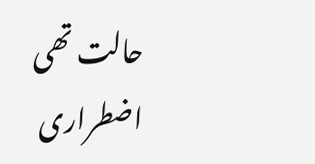حالت تھی اضطراری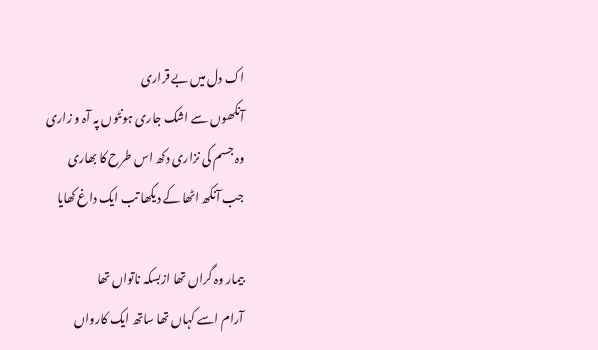اک دل میں بے قراری
آنکھوں سے اشک جاری ہونٹوں پہ آہ و زاری
وہ جسم کی نزاری دکھ اس طرح کا بھاری
جب آنکھ اٹھا کے دیکھا تب ایک داغ کھایا

بیمار وہ گراں تھا ازبسکہ ناتواں تھا
آرام اسے کہاں تھا ساتھ ایک کارواں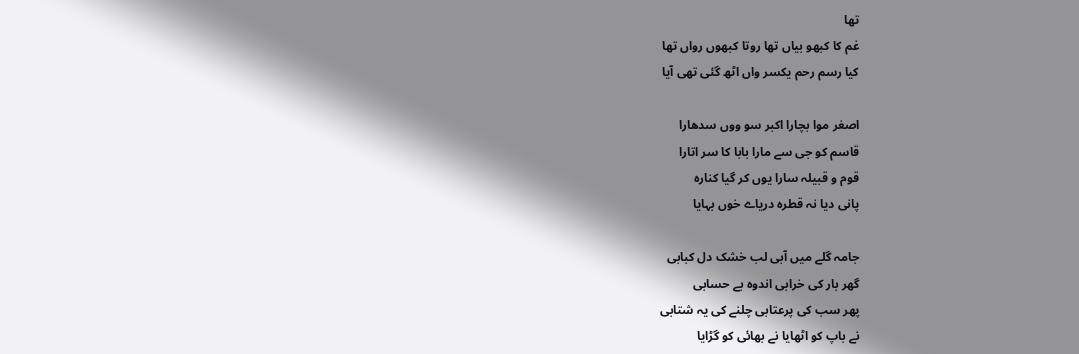تھا
غم کا کبھو بیاں تھا روتا کبھوں رواں تھا
کیا رسم رحم یکسر واں اٹھ گئی تھی آیا

اصغر موا بچارا اکبر سو ووں سدھارا
قاسم کو جی سے مارا بابا کا سر اتارا
قوم و قبیلہ سارا یوں کر گیا کنارہ
پانی دیا نہ قطرہ دریاے خوں بہایا

جامہ گلے میں آبی لب خشک دل کبابی
گھر بار کی خرابی اندوہ بے حسابی
پھر سب کی پرعتابی چلنے کی یہ شتابی
نے باپ کو اٹھایا نے بھائی کو گڑایا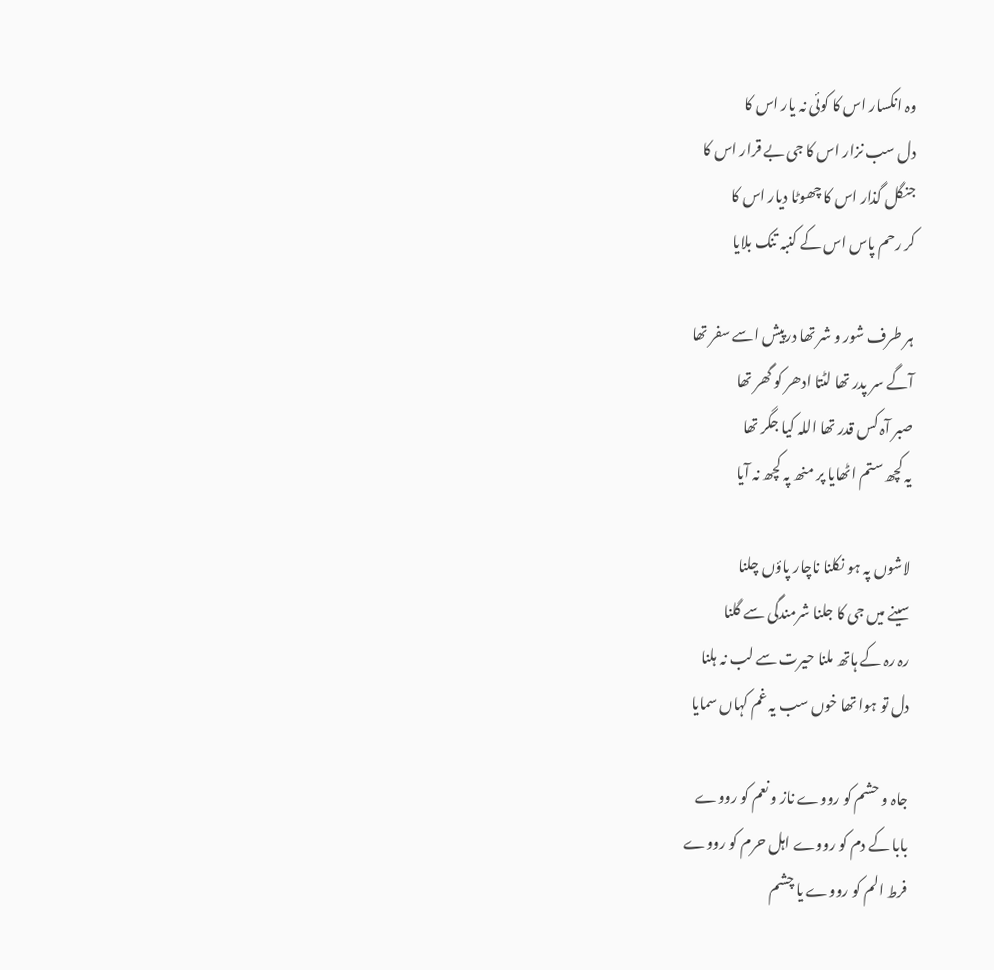وہ انکسار اس کا کوئی نہ یار اس کا
دل سب نزار اس کا جی بے قرار اس کا
جنگل گذار اس کا چھوٹا دیار اس کا
کر رحم پاس اس کے کنبہ تنک بلایا

ہر طرف شور و شر تھا درپیش اسے سفر تھا
آگے سر پدر تھا لٹتا ادھر کو گھر تھا
صبر آہ کس قدر تھا اللہ کیا جگر تھا
یہ کچھ ستم اٹھایا پر منھ پہ کچھ نہ آیا

لاشوں پہ ہو نکلنا ناچار پاؤں چلنا
سینے میں جی کا جلنا شرمندگی سے گلنا
رہ رہ کے ہاتھ ملنا حیرت سے لب نہ ہلنا
دل تو ہوا تھا خوں سب یہ غم کہاں سمایا

جاہ و حشم کو رووے ناز و نعم کو رووے
بابا کے دم کو رووے اہل حرم کو رووے
فرط الم کو رووے یا چشم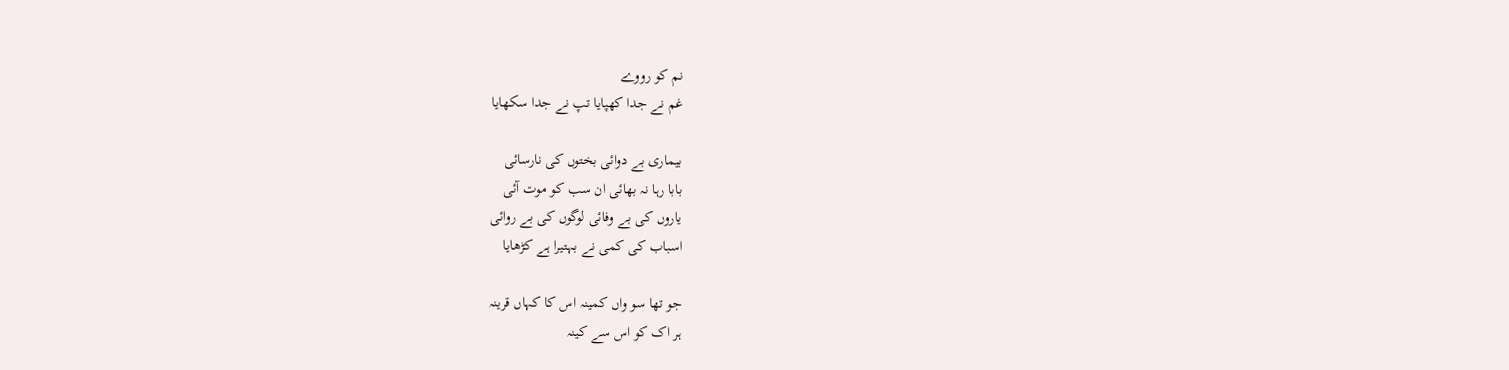نم کو رووے
غم نے جدا کھپایا تپ نے جدا سکھایا

بیماری بے دوائی بختوں کی نارسائی
بابا رہا نہ بھائی ان سب کو موت آئی
یاروں کی بے وفائی لوگوں کی بے روائی
اسباب کی کمی نے بہتیرا ہے کڑھایا

جو تھا سو واں کمینہ اس کا کہاں قرینہ
ہر اک کو اس سے کینہ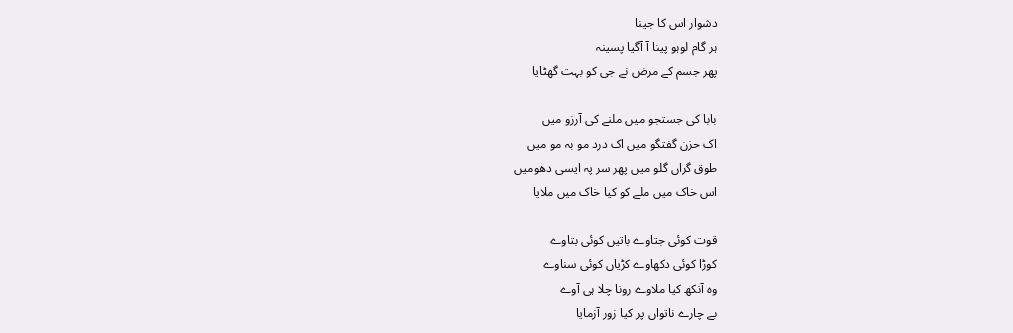دشوار اس کا جینا
ہر گام لوہو پینا آ آگیا پسینہ
پھر جسم کے مرض نے جی کو بہت گھٹایا

بابا کی جستجو میں ملنے کی آرزو میں
اک حزن گفتگو میں اک درد مو بہ مو میں
طوق گراں گلو میں پھر سر پہ ایسی دھومیں
اس خاک میں ملے کو کیا خاک میں ملایا

قوت کوئی جتاوے باتیں کوئی بتاوے
کوڑا کوئی دکھاوے کڑیاں کوئی سناوے
وہ آنکھ کیا ملاوے رونا چلا ہی آوے
بے چارے ناتواں پر کیا زور آزمایا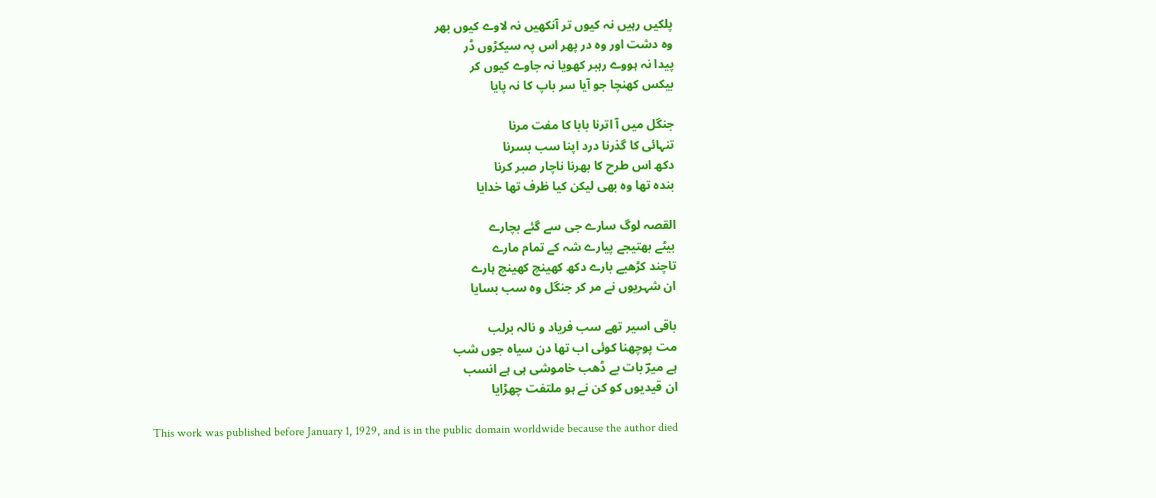پلکیں رہیں نہ کیوں تر آنکھیں نہ لاوے کیوں بھر
وہ دشت اور وہ در پھر اس پہ سیکڑوں ڈر
پیدا نہ ہووے رہبر کھویا نہ جاوے کیوں کر
بیکس کھنچا جو آیا سر باپ کا نہ پایا

جنگل میں آ اترنا بابا کا مفت مرنا
تنہائی کا گذرنا درد اپنا سب بسرنا
دکھ اس طرح کا بھرنا ناچار صبر کرنا
بندہ تھا وہ بھی لیکن کیا ظرف تھا خدایا

القصہ لوگ سارے جی سے گئے بچارے
بیٹے بھتیجے پیارے شہ کے تمام مارے
تاچند کڑھیے بارے دکھ کھینچ کھینچ ہارے
ان شہریوں نے مر کر جنگل وہ سب بسایا

باقی اسیر تھے سب فریاد و نالہ برلب
مت پوچھنا کوئی اب تھا دن سیاہ جوں شب
ہے میرؔ بات بے ڈھب خاموشی ہی ہے انسب
ان قیدیوں کو کن نے ہو ملتفت چھڑایا

This work was published before January 1, 1929, and is in the public domain worldwide because the author died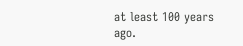at least 100 years ago.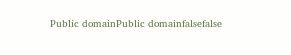Public domainPublic domainfalsefalse